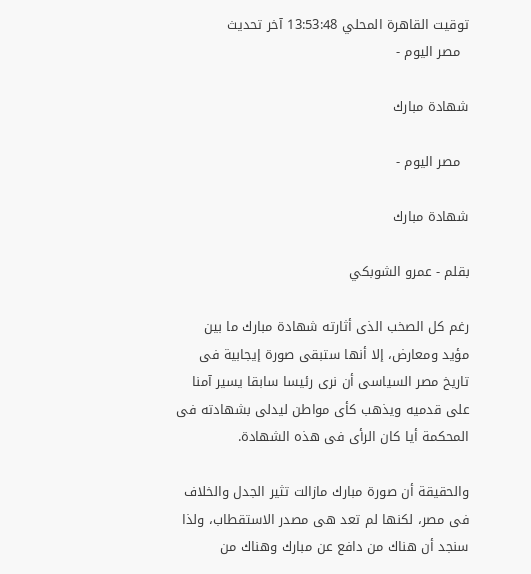توقيت القاهرة المحلي 13:53:48 آخر تحديث
  مصر اليوم -

شهادة مبارك

  مصر اليوم -

شهادة مبارك

بقلم - عمرو الشوبكي

رغم كل الصخب الذى أثارته شهادة مبارك ما بين مؤيد ومعارض، إلا أنها ستبقى صورة إيجابية فى تاريخ مصر السياسى أن نرى رئيسا سابقا يسير آمنا على قدميه ويذهب كأى مواطن ليدلى بشهادته فى المحكمة أيا كان الرأى فى هذه الشهادة.

والحقيقة أن صورة مبارك مازالت تثير الجدل والخلاف فى مصر، لكنها لم تعد هى مصدر الاستقطاب، ولذا سنجد أن هناك من دافع عن مبارك وهناك من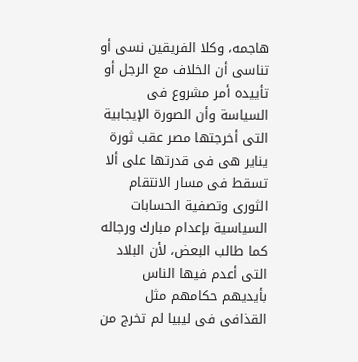هاجمه، وكلا الفريقين نسى أو تناسى أن الخلاف مع الرجل أو تأييده أمر مشروع فى السياسة وأن الصورة الإيجابية التى أخرجتها مصر عقب ثورة يناير هى فى قدرتها على ألا تسقط فى مسار الانتقام الثورى وتصفية الحسابات السياسية بإعدام مبارك ورجاله كما طالب البعض، لأن البلاد التى أعدم فيها الناس بأيديهم حكامهم مثل القذافى فى ليبيا لم تخرج من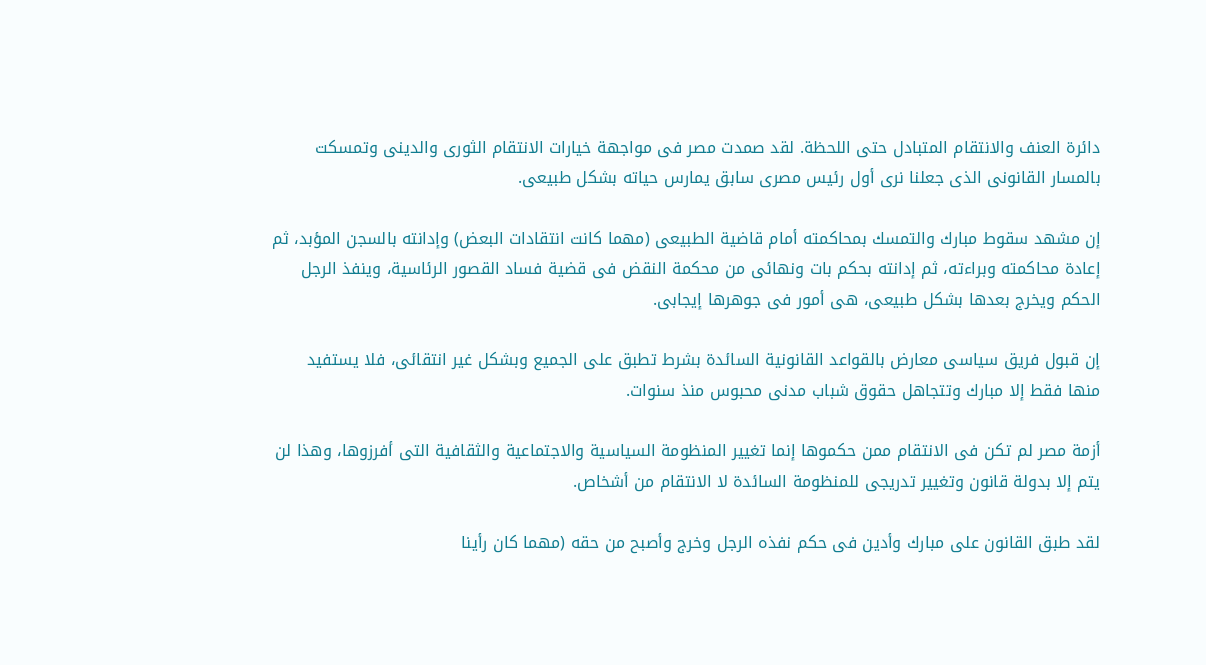دائرة العنف والانتقام المتبادل حتى اللحظة. لقد صمدت مصر فى مواجهة خيارات الانتقام الثورى والدينى وتمسكت بالمسار القانونى الذى جعلنا نرى أول رئيس مصرى سابق يمارس حياته بشكل طبيعى.

إن مشهد سقوط مبارك والتمسك بمحاكمته أمام قاضية الطبيعى (مهما كانت انتقادات البعض) وإدانته بالسجن المؤبد، ثم إعادة محاكمته وبراءته، ثم إدانته بحكم بات ونهائى من محكمة النقض فى قضية فساد القصور الرئاسية، وينفذ الرجل الحكم ويخرج بعدها بشكل طبيعى، هى أمور فى جوهرها إيجابى.

إن قبول فريق سياسى معارض بالقواعد القانونية السائدة بشرط تطبق على الجميع وبشكل غير انتقائى، فلا يستفيد منها فقط إلا مبارك وتتجاهل حقوق شباب مدنى محبوس منذ سنوات.

أزمة مصر لم تكن فى الانتقام ممن حكموها إنما تغيير المنظومة السياسية والاجتماعية والثقافية التى أفرزوها، وهذا لن يتم إلا بدولة قانون وتغيير تدريجى للمنظومة السائدة لا الانتقام من أشخاص.

لقد طبق القانون على مبارك وأدين فى حكم نفذه الرجل وخرج وأصبح من حقه (مهما كان رأينا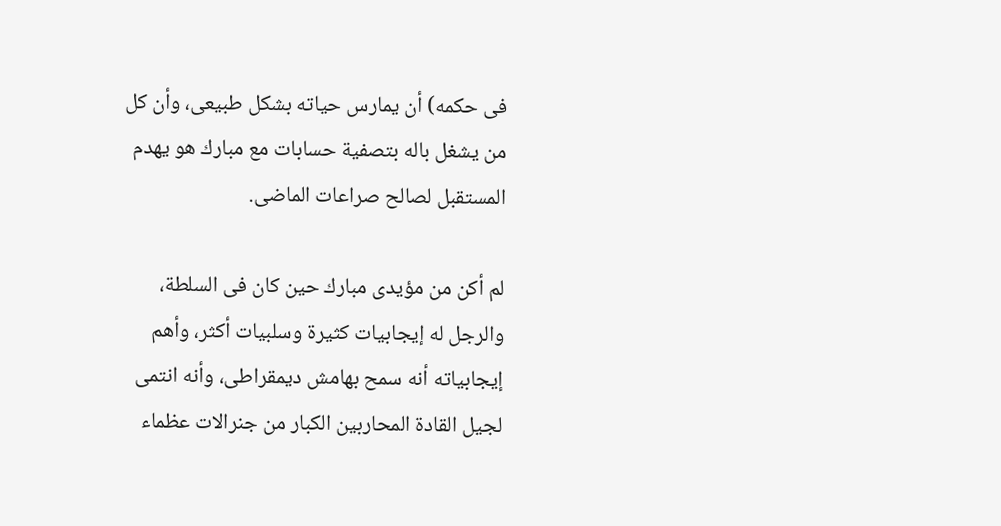فى حكمه) أن يمارس حياته بشكل طبيعى، وأن كل من يشغل باله بتصفية حسابات مع مبارك هو يهدم المستقبل لصالح صراعات الماضى.

لم أكن من مؤيدى مبارك حين كان فى السلطة، والرجل له إيجابيات كثيرة وسلبيات أكثر، وأهم إيجابياته أنه سمح بهامش ديمقراطى، وأنه انتمى لجيل القادة المحاربين الكبار من جنرالات عظماء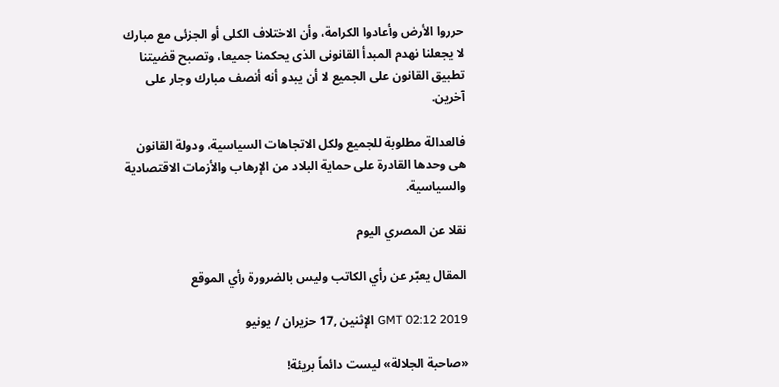حرروا الأرض وأعادوا الكرامة، وأن الاختلاف الكلى أو الجزئى مع مبارك لا يجعلنا نهدم المبدأ القانونى الذى يحكمنا جميعا، وتصبح قضيتنا تطبيق القانون على الجميع لا أن يبدو أنه أنصف مبارك وجار على آخرين.

فالعدالة مطلوبة للجميع ولكل الاتجاهات السياسية، ودولة القانون هى وحدها القادرة على حماية البلاد من الإرهاب والأزمات الاقتصادية والسياسية.

نقلا عن المصري اليوم

المقال يعبّر عن رأي الكاتب وليس بالضرورة رأي الموقع

GMT 02:12 2019 الإثنين ,17 حزيران / يونيو

«صاحبة الجلالة» ليست دائماً بريئة!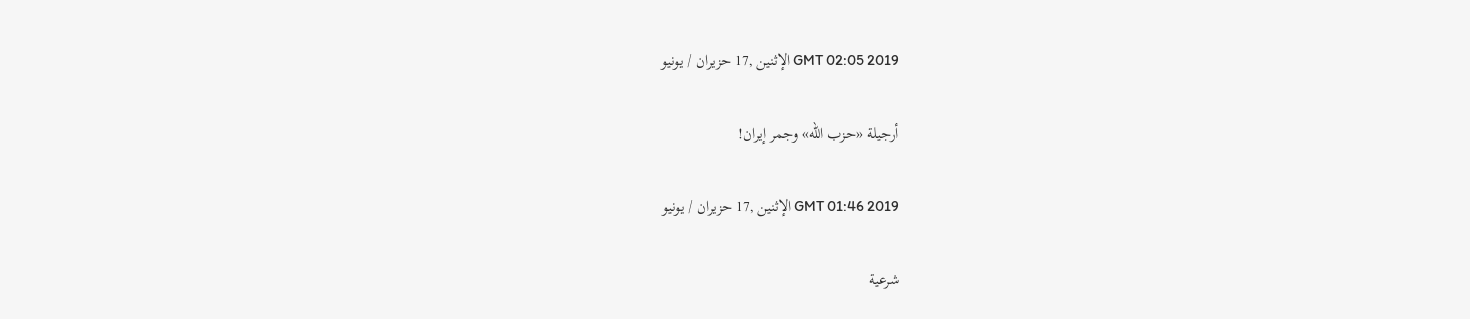GMT 02:05 2019 الإثنين ,17 حزيران / يونيو

أرجيلة «حزب الله» وجمر إيران!

GMT 01:46 2019 الإثنين ,17 حزيران / يونيو

شرعية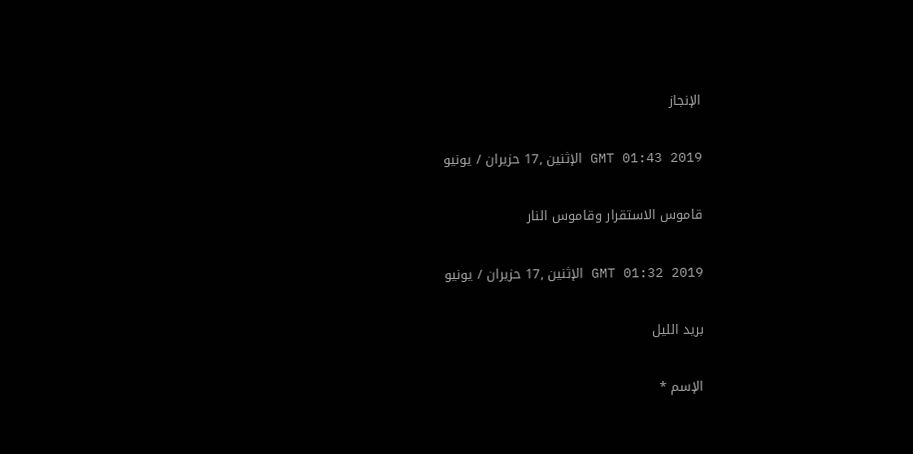الإنجاز

GMT 01:43 2019 الإثنين ,17 حزيران / يونيو

قاموس الاستقرار وقاموس النار

GMT 01:32 2019 الإثنين ,17 حزيران / يونيو

بريد الليل

الإسم *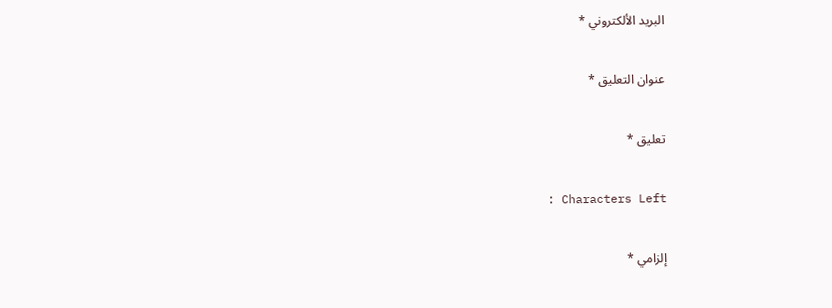البريد الألكتروني *

عنوان التعليق *

تعليق *

: Characters Left

إلزامي *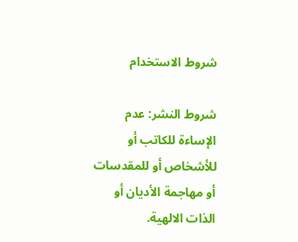شروط الاستخدام

شروط النشر: عدم الإساءة للكاتب أو للأشخاص أو للمقدسات أو مهاجمة الأديان أو الذات الالهية.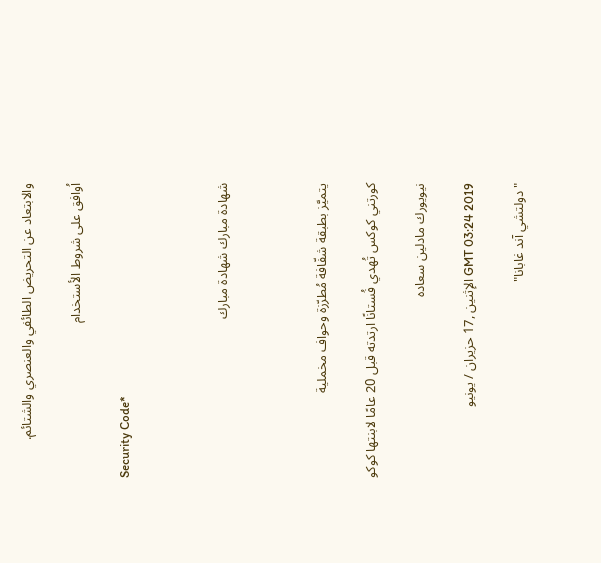والابتعاد عن التحريض الطائفي والعنصري والشتائم.

اُوافق على شروط الأستخدام

Security Code*



شهادة مبارك شهادة مبارك



يتميَّز بطبقة شفّافة مُطرّزة وحواف مخملية

كورتني كوكس تُهدي فُستانًا ارتدته قبل 20 عامًا لابنتها كوكو

نيويورك مادلين سعاده

GMT 03:24 2019 الإثنين ,17 حزيران / يونيو

"دولتشي آند غابانا"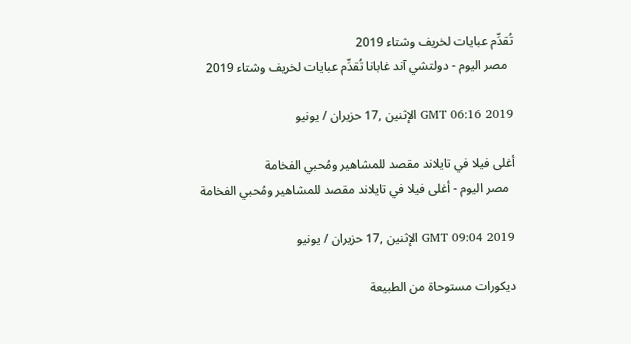تُقدِّم عبايات لخريف وشتاء 2019
  مصر اليوم - دولتشي آند غابانا تُقدِّم عبايات لخريف وشتاء 2019

GMT 06:16 2019 الإثنين ,17 حزيران / يونيو

أغلى فيلا في تايلاند مقصد للمشاهير ومُحبي الفخامة
  مصر اليوم - أغلى فيلا في تايلاند مقصد للمشاهير ومُحبي الفخامة

GMT 09:04 2019 الإثنين ,17 حزيران / يونيو

ديكورات مستوحاة من الطبيعة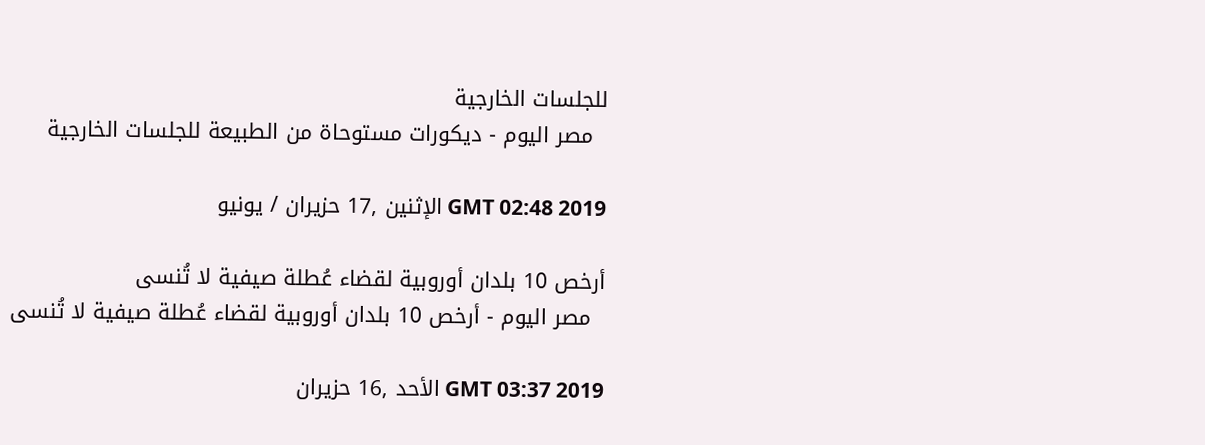للجلسات الخارجية
  مصر اليوم - ديكورات مستوحاة من الطبيعة للجلسات الخارجية

GMT 02:48 2019 الإثنين ,17 حزيران / يونيو

أرخص 10 بلدان أوروبية لقضاء عُطلة صيفية لا تُنسى
  مصر اليوم - أرخص 10 بلدان أوروبية لقضاء عُطلة صيفية لا تُنسى

GMT 03:37 2019 الأحد ,16 حزيران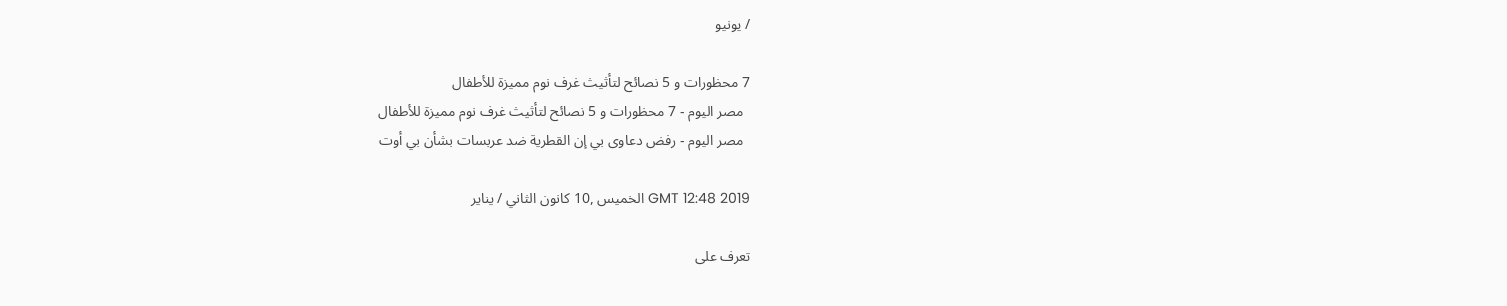/ يونيو

7 محظورات و 5 نصائح لتأثيث غرف نوم مميزة للأطفال
  مصر اليوم - 7 محظورات و 5 نصائح لتأثيث غرف نوم مميزة للأطفال
  مصر اليوم - رفض دعاوى بي إن القطرية ضد عربسات بشأن بي أوت

GMT 12:48 2019 الخميس ,10 كانون الثاني / يناير

تعرف على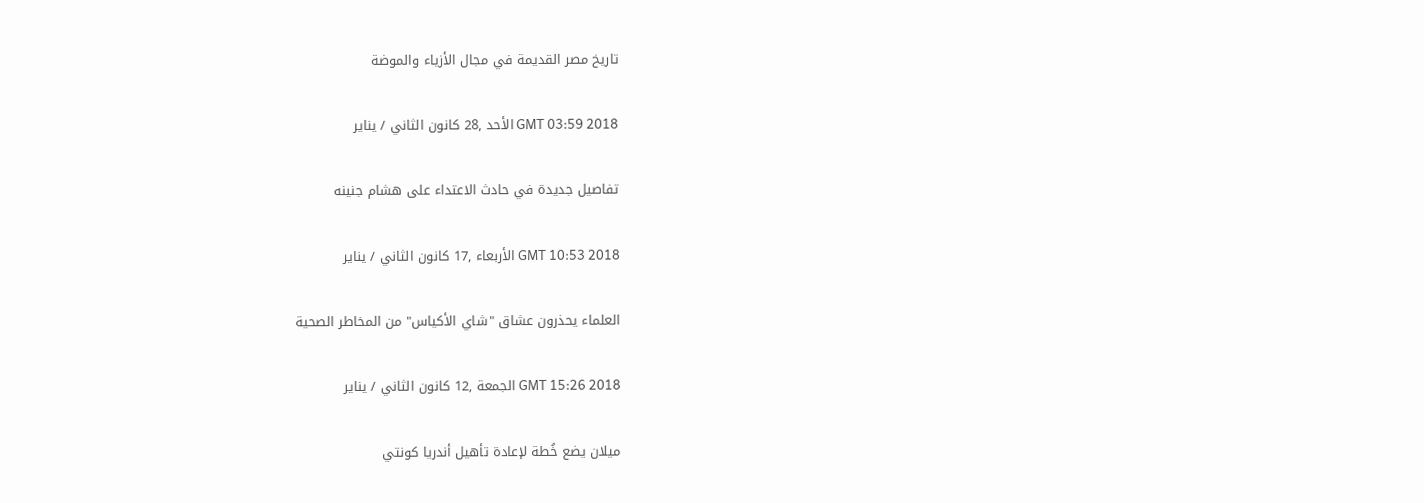تاريخ مصر القديمة في مجال الأزياء والموضة

GMT 03:59 2018 الأحد ,28 كانون الثاني / يناير

تفاصيل جديدة في حادث الاعتداء على هشام جنينه

GMT 10:53 2018 الأربعاء ,17 كانون الثاني / يناير

العلماء يحذرون عشاق "شاي الأكياس" من المخاطر الصحية

GMT 15:26 2018 الجمعة ,12 كانون الثاني / يناير

ميلان يضع خُطة لإعادة تأهيل أندريا كونتي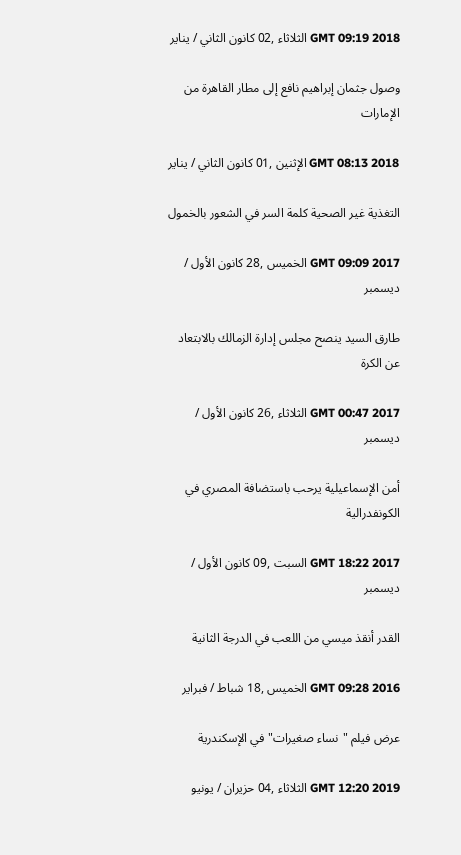GMT 09:19 2018 الثلاثاء ,02 كانون الثاني / يناير

وصول جثمان إبراهيم نافع إلى مطار القاهرة من الإمارات

GMT 08:13 2018 الإثنين ,01 كانون الثاني / يناير

التغذية غير الصحية كلمة السر في الشعور بالخمول

GMT 09:09 2017 الخميس ,28 كانون الأول / ديسمبر

طارق السيد ينصح مجلس إدارة الزمالك بالابتعاد عن الكرة

GMT 00:47 2017 الثلاثاء ,26 كانون الأول / ديسمبر

أمن الإسماعيلية يرحب باستضافة المصري في الكونفدرالية

GMT 18:22 2017 السبت ,09 كانون الأول / ديسمبر

القدر أنقذ ميسي من اللعب في الدرجة الثانية

GMT 09:28 2016 الخميس ,18 شباط / فبراير

عرض فيلم "نساء صغيرات" في الإسكندرية

GMT 12:20 2019 الثلاثاء ,04 حزيران / يونيو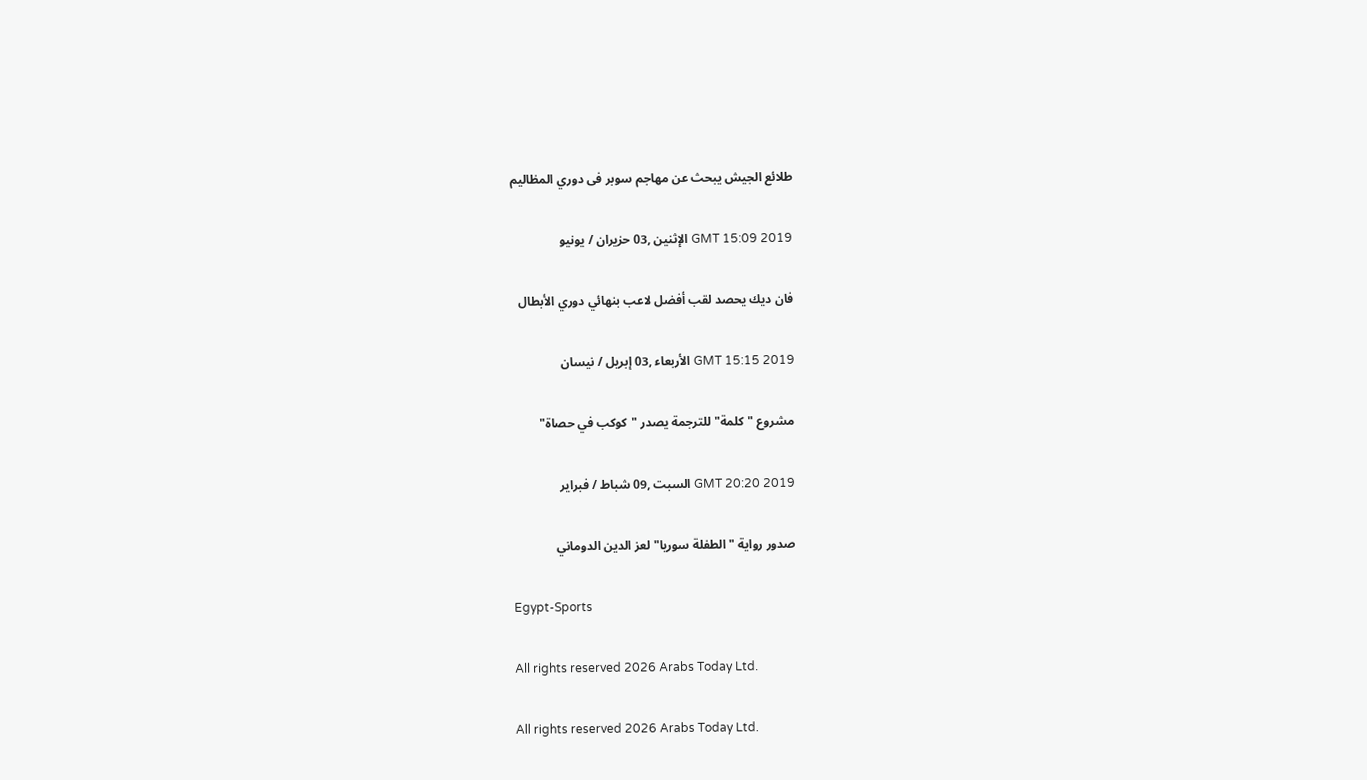طلائع الجيش يبحث عن مهاجم سوبر فى دوري المظاليم

GMT 15:09 2019 الإثنين ,03 حزيران / يونيو

فان ديك يحصد لقب أفضل لاعب بنهائي دوري الأبطال

GMT 15:15 2019 الأربعاء ,03 إبريل / نيسان

مشروع "كلمة" للترجمة يصدر "كوكب في حصاة"

GMT 20:20 2019 السبت ,09 شباط / فبراير

صدور رواية "الطفلة سوريا" لعز الدين الدوماني

Egypt-Sports

All rights reserved 2026 Arabs Today Ltd.

All rights reserved 2026 Arabs Today Ltd.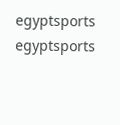egyptsports egyptsports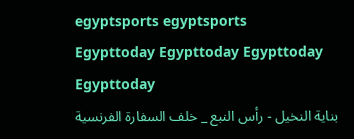egyptsports egyptsports
Egypttoday Egypttoday Egypttoday
Egypttoday
بناية النخيل - رأس النبع _ خلف السفارة الفرنسية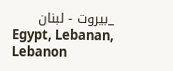_بيروت - لبنان
Egypt, Lebanan, Lebanon